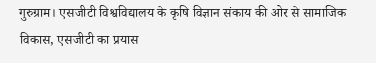गुरुग्राम। एसजीटी विश्वविद्यालय के कृषि विज्ञान संकाय की ओर से सामाजिक विकास, एसजीटी का प्रयास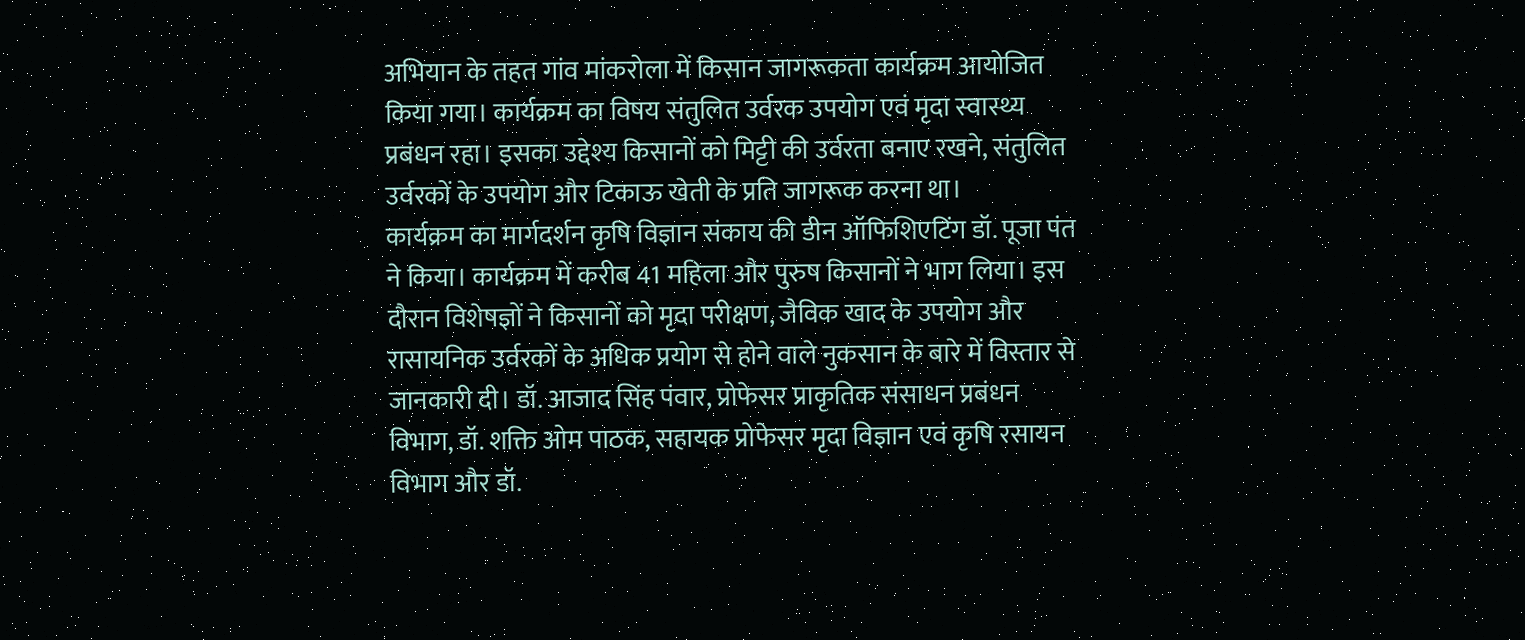अभियान के तहत गांव मांकरोला में किसान जागरूकता कार्यक्रम आयोजित किया गया। कार्यक्रम का विषय संतुलित उर्वरक उपयोग एवं मृदा स्वास्थ्य प्रबंधन रहा। इसका उद्देश्य किसानों को मिट्टी की उर्वरता बनाए रखने, संतुलित उर्वरकों के उपयोग और टिकाऊ खेती के प्रति जागरूक करना था।
कार्यक्रम का मार्गदर्शन कृषि विज्ञान संकाय की डीन ऑफिशिएटिंग डॉ. पूजा पंत ने किया। कार्यक्रम में करीब 41 महिला और पुरुष किसानों ने भाग लिया। इस दौरान विशेषज्ञों ने किसानों को मृदा परीक्षण, जैविक खाद के उपयोग और रासायनिक उर्वरकों के अधिक प्रयोग से होने वाले नुकसान के बारे में विस्तार से जानकारी दी। डॉ. आजाद सिंह पंवार, प्रोफेसर प्राकृतिक संसाधन प्रबंधन विभाग, डॉ. शक्ति ओम पाठक, सहायक प्रोफेसर मृदा विज्ञान एवं कृषि रसायन विभाग और डॉ.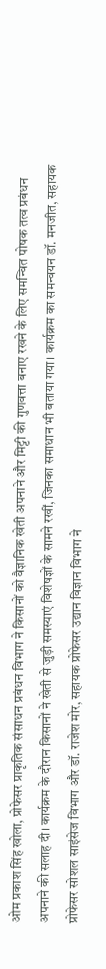ओम प्रकाश सिंह खोला, प्रोफेसर प्राकृतिक संसाधन प्रबंधन विभाग ने किसानों को वैज्ञानिक खेती अपनाने और मिट्टी की गुणवत्ता बनाए रखने के लिए समन्वित पोषक तत्व प्रबंधन अपनाने की सलाह दी। कार्यक्रम के दौरान किसानों ने खेती से जुड़ी समस्याएं विशेषज्ञों के सामने रखीं, जिनका समाधान भी बताया गया। कार्यक्रम का समन्वयन डॉ. मनजीत, सहायक प्रोफेसर सोशल साइंसेज विभाग और डॉ. राजेश मोर, सहायक प्रोफेसर उद्यान विज्ञान विभाग ने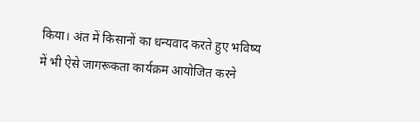किया। अंत में किसानों का धन्यवाद करते हुए भविष्य में भी ऐसे जागरूकता कार्यक्रम आयोजित करने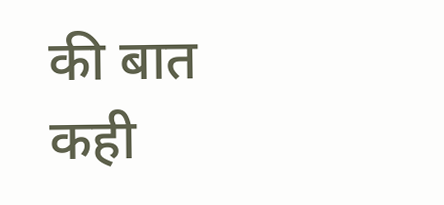की बात कही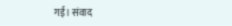गई। संवाद